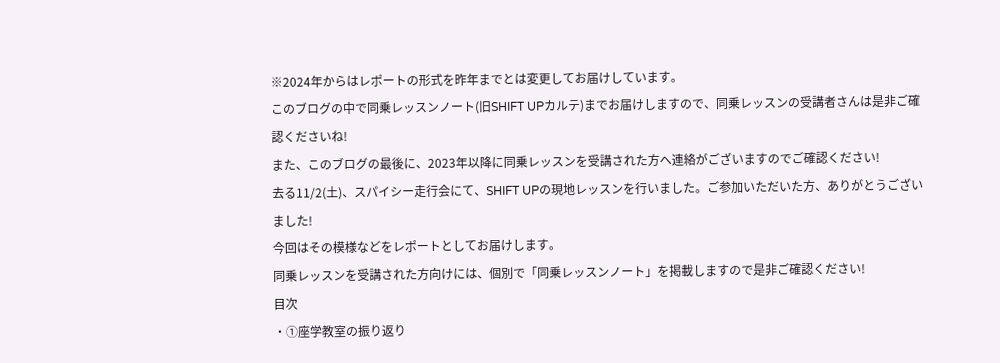※2024年からはレポートの形式を昨年までとは変更してお届けしています。
このブログの中で同乗レッスンノート(旧SHIFT UPカルテ)までお届けしますので、同乗レッスンの受講者さんは是非ご確認くださいね!
また、このブログの最後に、2023年以降に同乗レッスンを受講された方へ連絡がございますのでご確認ください!
去る11/2(土)、スパイシー走行会にて、SHIFT UPの現地レッスンを行いました。ご参加いただいた方、ありがとうございました!
今回はその模様などをレポートとしてお届けします。
同乗レッスンを受講された方向けには、個別で「同乗レッスンノート」を掲載しますので是非ご確認ください!
目次
・①座学教室の振り返り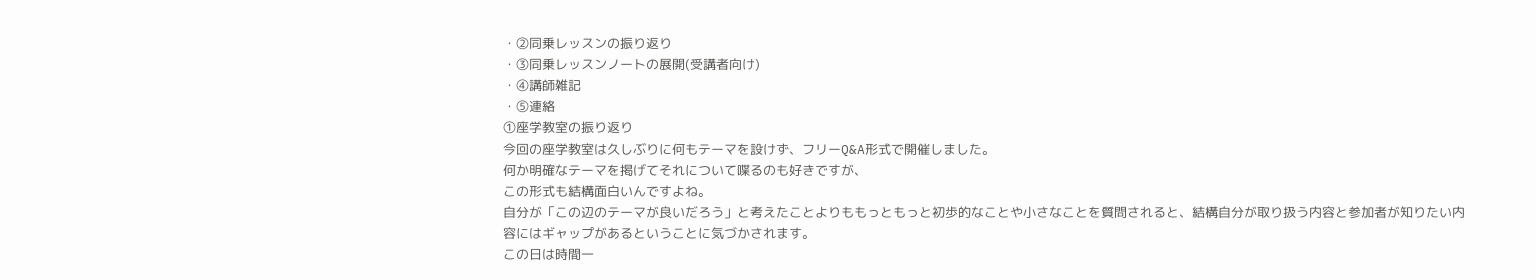・②同乗レッスンの振り返り
・③同乗レッスンノートの展開(受講者向け)
・④講師雑記
・⑤連絡
①座学教室の振り返り
今回の座学教室は久しぶりに何もテーマを設けず、フリーQ&A形式で開催しました。
何か明確なテーマを掲げてそれについて喋るのも好きですが、
この形式も結構面白いんですよね。
自分が「この辺のテーマが良いだろう」と考えたことよりももっともっと初歩的なことや小さなことを質問されると、結構自分が取り扱う内容と参加者が知りたい内容にはギャップがあるということに気づかされます。
この日は時間一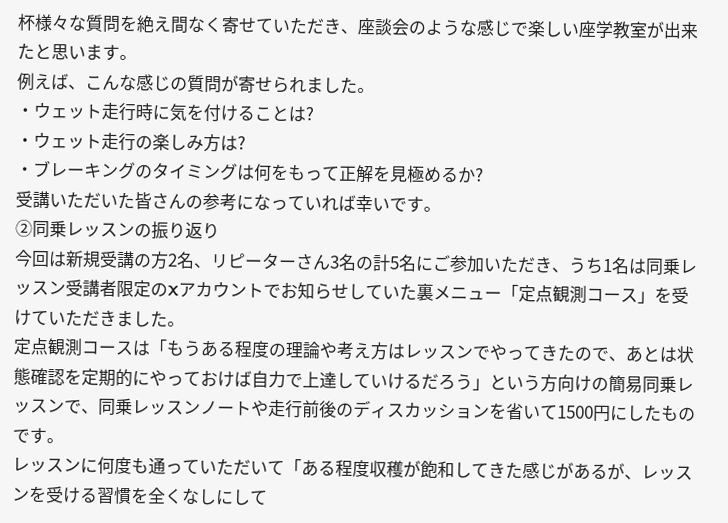杯様々な質問を絶え間なく寄せていただき、座談会のような感じで楽しい座学教室が出来たと思います。
例えば、こんな感じの質問が寄せられました。
・ウェット走行時に気を付けることは?
・ウェット走行の楽しみ方は?
・ブレーキングのタイミングは何をもって正解を見極めるか?
受講いただいた皆さんの参考になっていれば幸いです。
②同乗レッスンの振り返り
今回は新規受講の方2名、リピーターさん3名の計5名にご参加いただき、うち1名は同乗レッスン受講者限定のXアカウントでお知らせしていた裏メニュー「定点観測コース」を受けていただきました。
定点観測コースは「もうある程度の理論や考え方はレッスンでやってきたので、あとは状態確認を定期的にやっておけば自力で上達していけるだろう」という方向けの簡易同乗レッスンで、同乗レッスンノートや走行前後のディスカッションを省いて1500円にしたものです。
レッスンに何度も通っていただいて「ある程度収穫が飽和してきた感じがあるが、レッスンを受ける習慣を全くなしにして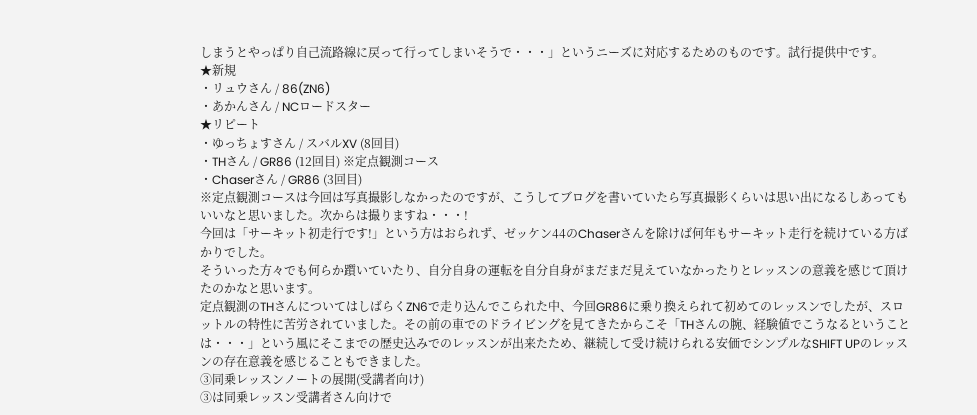しまうとやっぱり自己流路線に戻って行ってしまいそうで・・・」というニーズに対応するためのものです。試行提供中です。
★新規
・リュウさん / 86(ZN6)
・あかんさん / NCロードスター
★リピート
・ゆっちょすさん / スバルXV (8回目)
・THさん / GR86 (12回目) ※定点観測コース
・Chaserさん / GR86 (3回目)
※定点観測コースは今回は写真撮影しなかったのですが、こうしてブログを書いていたら写真撮影くらいは思い出になるしあってもいいなと思いました。次からは撮りますね・・・!
今回は「サーキット初走行です!」という方はおられず、ゼッケン44のChaserさんを除けば何年もサーキット走行を続けている方ばかりでした。
そういった方々でも何らか躓いていたり、自分自身の運転を自分自身がまだまだ見えていなかったりとレッスンの意義を感じて頂けたのかなと思います。
定点観測のTHさんについてはしばらくZN6で走り込んでこられた中、今回GR86に乗り換えられて初めてのレッスンでしたが、スロットルの特性に苦労されていました。その前の車でのドライビングを見てきたからこそ「THさんの腕、経験値でこうなるということは・・・」という風にそこまでの歴史込みでのレッスンが出来たため、継続して受け続けられる安価でシンプルなSHIFT UPのレッスンの存在意義を感じることもできました。
③同乗レッスンノートの展開(受講者向け)
③は同乗レッスン受講者さん向けで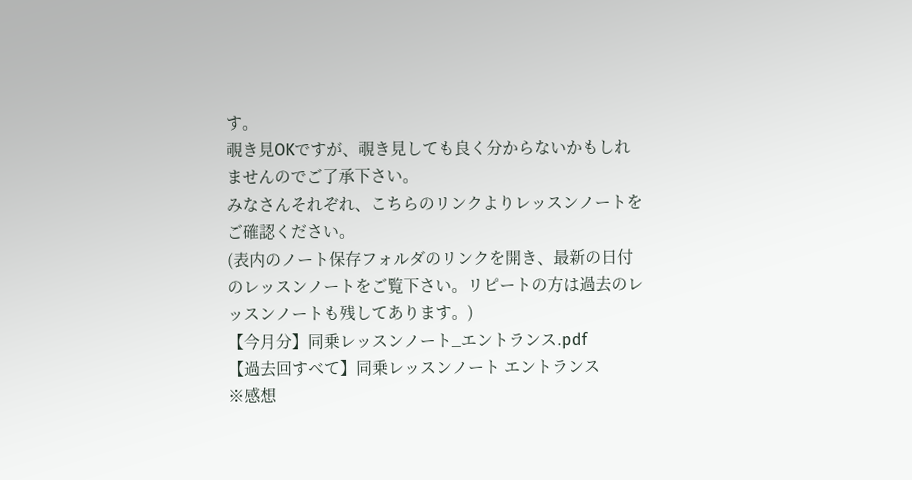す。
覗き見OKですが、覗き見しても良く分からないかもしれませんのでご了承下さい。
みなさんそれぞれ、こちらのリンクよりレッスンノートをご確認ください。
(表内のノート保存フォルダのリンクを開き、最新の日付のレッスンノートをご覧下さい。リピートの方は過去のレッスンノートも残してあります。)
【今月分】同乗レッスンノート_エントランス.pdf
【過去回すべて】同乗レッスンノート エントランス
※感想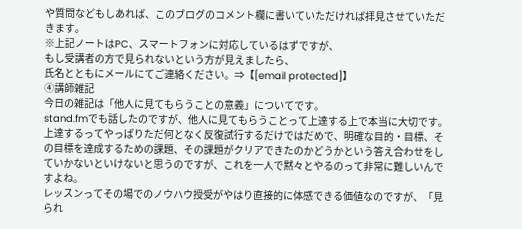や質問などもしあれば、このブログのコメント欄に書いていただければ拝見させていただきます。
※上記ノートはPC、スマートフォンに対応しているはずですが、
もし受講者の方で見られないという方が見えましたら、
氏名とともにメールにてご連絡ください。⇒【[email protected]】
④講師雑記
今日の雑記は「他人に見てもらうことの意義」についてです。
stand.fmでも話したのですが、他人に見てもらうことって上達する上で本当に大切です。
上達するってやっぱりただ何となく反復試行するだけではだめで、明確な目的・目標、その目標を達成するための課題、その課題がクリアできたのかどうかという答え合わせをしていかないといけないと思うのですが、これを一人で黙々とやるのって非常に難しいんですよね。
レッスンってその場でのノウハウ授受がやはり直接的に体感できる価値なのですが、「見られ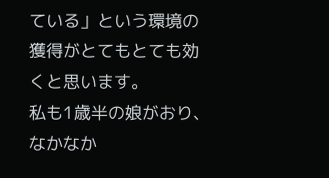ている」という環境の獲得がとてもとても効くと思います。
私も1歳半の娘がおり、なかなか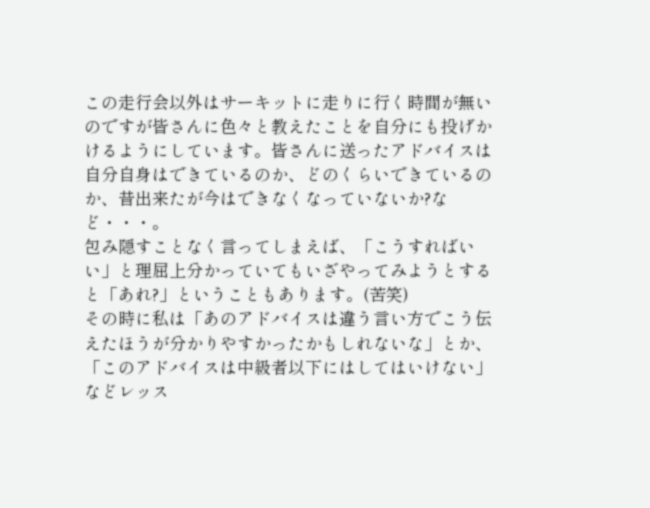この走行会以外はサーキットに走りに行く時間が無いのですが皆さんに色々と教えたことを自分にも投げかけるようにしています。皆さんに送ったアドバイスは自分自身はできているのか、どのくらいできているのか、昔出来たが今はできなくなっていないか?など・・・。
包み隠すことなく言ってしまえば、「こうすればいい」と理屈上分かっていてもいざやってみようとすると「あれ?」ということもあります。(苦笑)
その時に私は「あのアドバイスは違う言い方でこう伝えたほうが分かりやすかったかもしれないな」とか、「このアドバイスは中級者以下にはしてはいけない」などレッス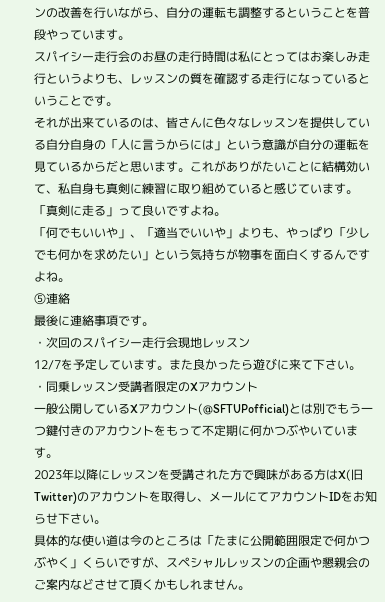ンの改善を行いながら、自分の運転も調整するということを普段やっています。
スパイシー走行会のお昼の走行時間は私にとってはお楽しみ走行というよりも、レッスンの質を確認する走行になっているということです。
それが出来ているのは、皆さんに色々なレッスンを提供している自分自身の「人に言うからには」という意識が自分の運転を見ているからだと思います。これがありがたいことに結構効いて、私自身も真剣に練習に取り組めていると感じています。
「真剣に走る」って良いですよね。
「何でもいいや」、「適当でいいや」よりも、やっぱり「少しでも何かを求めたい」という気持ちが物事を面白くするんですよね。
⑤連絡
最後に連絡事項です。
・次回のスパイシー走行会現地レッスン
12/7を予定しています。また良かったら遊びに来て下さい。
・同乗レッスン受講者限定のXアカウント
一般公開しているXアカウント(@SFTUPofficial)とは別でもう一つ鍵付きのアカウントをもって不定期に何かつぶやいています。
2023年以降にレッスンを受講された方で興味がある方はX(旧Twitter)のアカウントを取得し、メールにてアカウントIDをお知らせ下さい。
具体的な使い道は今のところは「たまに公開範囲限定で何かつぶやく」くらいですが、スペシャルレッスンの企画や懇親会のご案内などさせて頂くかもしれません。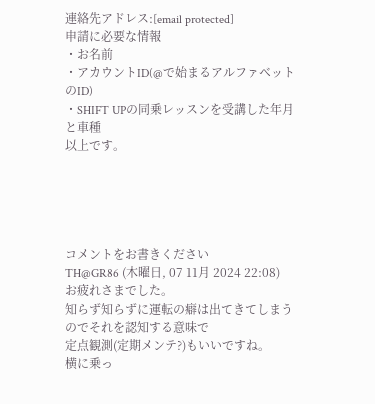連絡先アドレス:[email protected]
申請に必要な情報
・お名前
・アカウントID(@で始まるアルファベットのID)
・SHIFT UPの同乗レッスンを受講した年月と車種
以上です。





コメントをお書きください
TH@GR86 (木曜日, 07 11月 2024 22:08)
お疲れさまでした。
知らず知らずに運転の癖は出てきてしまうのでそれを認知する意味で
定点観測(定期メンテ?)もいいですね。
横に乗っ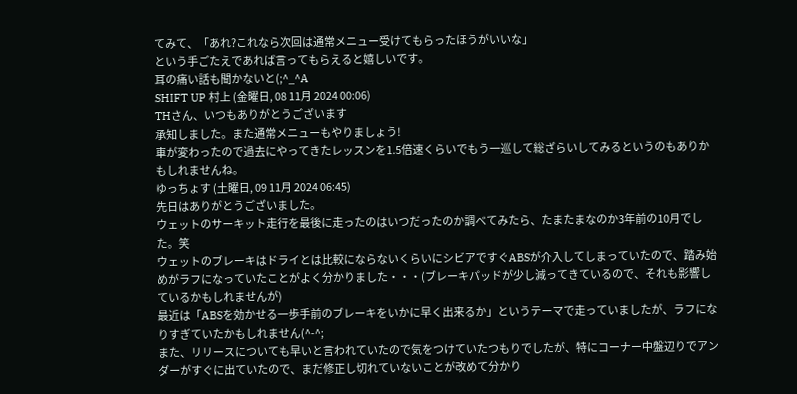てみて、「あれ?これなら次回は通常メニュー受けてもらったほうがいいな」
という手ごたえであれば言ってもらえると嬉しいです。
耳の痛い話も聞かないと(;^_^A
SHIFT UP 村上 (金曜日, 08 11月 2024 00:06)
THさん、いつもありがとうございます
承知しました。また通常メニューもやりましょう!
車が変わったので過去にやってきたレッスンを1.5倍速くらいでもう一巡して総ざらいしてみるというのもありかもしれませんね。
ゆっちょす (土曜日, 09 11月 2024 06:45)
先日はありがとうございました。
ウェットのサーキット走行を最後に走ったのはいつだったのか調べてみたら、たまたまなのか3年前の10月でした。笑
ウェットのブレーキはドライとは比較にならないくらいにシビアですぐABSが介入してしまっていたので、踏み始めがラフになっていたことがよく分かりました・・・(ブレーキパッドが少し減ってきているので、それも影響しているかもしれませんが)
最近は「ABSを効かせる一歩手前のブレーキをいかに早く出来るか」というテーマで走っていましたが、ラフになりすぎていたかもしれません(^-^;
また、リリースについても早いと言われていたので気をつけていたつもりでしたが、特にコーナー中盤辺りでアンダーがすぐに出ていたので、まだ修正し切れていないことが改めて分かり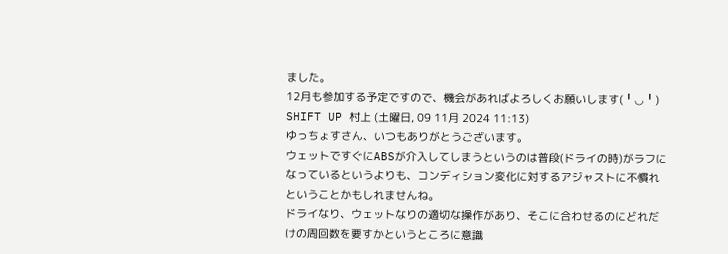ました。
12月も参加する予定ですので、機会があればよろしくお願いします(╹◡╹)
SHIFT UP 村上 (土曜日, 09 11月 2024 11:13)
ゆっちょすさん、いつもありがとうございます。
ウェットですぐにABSが介入してしまうというのは普段(ドライの時)がラフになっているというよりも、コンディション変化に対するアジャストに不慣れということかもしれませんね。
ドライなり、ウェットなりの適切な操作があり、そこに合わせるのにどれだけの周回数を要すかというところに意識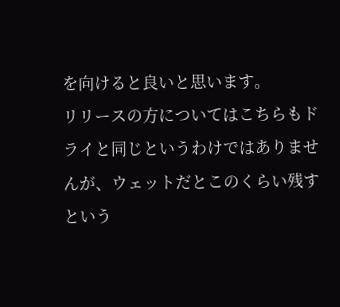を向けると良いと思います。
リリースの方についてはこちらもドライと同じというわけではありませんが、ウェットだとこのくらい残すという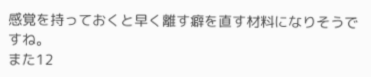感覚を持っておくと早く離す癖を直す材料になりそうですね。
また12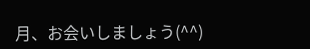月、お会いしましょう(^^)